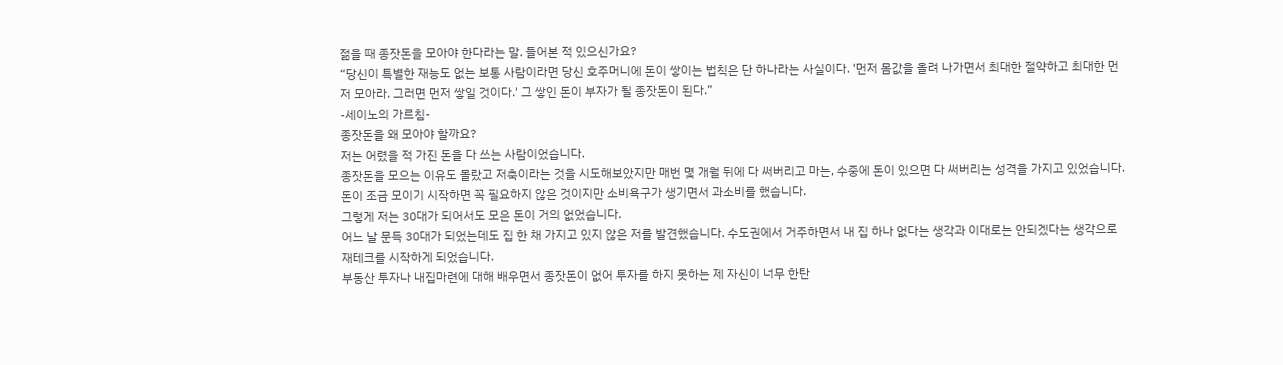젊을 때 종잣돈을 모아야 한다라는 말. 들어본 적 있으신가요?
“당신이 특별한 재능도 없는 보통 사람이라면 당신 호주머니에 돈이 쌓이는 법칙은 단 하나라는 사실이다. '먼저 몸값을 올려 나가면서 최대한 절약하고 최대한 먼저 모아라. 그러면 먼저 쌓일 것이다.' 그 쌓인 돈이 부자가 될 종잣돈이 된다.”
-세이노의 가르침-
종잣돈을 왜 모아야 할까요?
저는 어렸을 적 가진 돈을 다 쓰는 사람이었습니다.
종잣돈을 모으는 이유도 몰랐고 저축이라는 것을 시도해보았지만 매번 몇 개월 뒤에 다 써버리고 마는, 수중에 돈이 있으면 다 써버리는 성격을 가지고 있었습니다.
돈이 조금 모이기 시작하면 꼭 필요하지 않은 것이지만 소비욕구가 생기면서 과소비를 했습니다.
그렇게 저는 30대가 되어서도 모은 돈이 거의 없었습니다.
어느 날 문득 30대가 되었는데도 집 한 채 가지고 있지 않은 저를 발견했습니다. 수도권에서 거주하면서 내 집 하나 없다는 생각과 이대로는 안되겠다는 생각으로 재테크를 시작하게 되었습니다.
부동산 투자나 내집마련에 대해 배우면서 종잣돈이 없어 투자를 하지 못하는 제 자신이 너무 한탄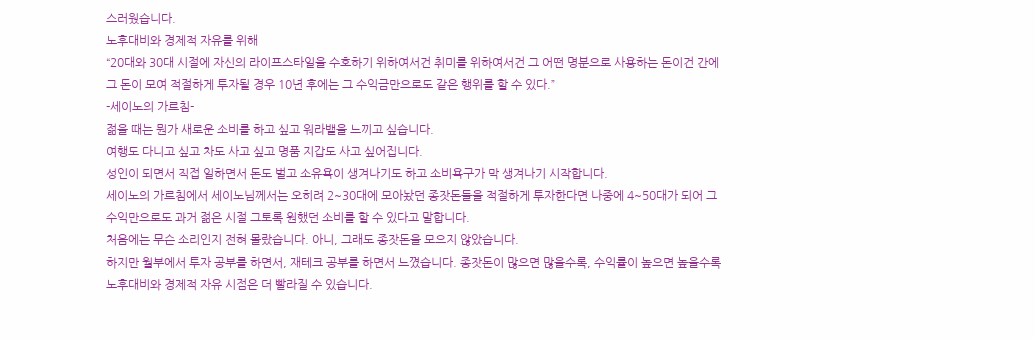스러웠습니다.
노후대비와 경제적 자유를 위해
“20대와 30대 시절에 자신의 라이프스타일을 수호하기 위하여서건 취미를 위하여서건 그 어떤 명분으로 사용하는 돈이건 간에 그 돈이 모여 적절하게 투자될 경우 10년 후에는 그 수익금만으로도 같은 행위를 할 수 있다.”
-세이노의 가르침-
젊을 때는 뭔가 새로운 소비를 하고 싶고 워라밸을 느끼고 싶습니다.
여행도 다니고 싶고 차도 사고 싶고 명품 지갑도 사고 싶어집니다.
성인이 되면서 직접 일하면서 돈도 벌고 소유욕이 생겨나기도 하고 소비욕구가 막 생겨나기 시작합니다.
세이노의 가르침에서 세이노님께서는 오히려 2~30대에 모아놨던 종잣돈들을 적절하게 투자한다면 나중에 4~50대가 되어 그 수익만으로도 과거 젊은 시절 그토록 원했던 소비를 할 수 있다고 말합니다.
처음에는 무슨 소리인지 전혀 몰랐습니다. 아니, 그래도 종잣돈을 모으지 않았습니다.
하지만 월부에서 투자 공부를 하면서, 재테크 공부를 하면서 느꼈습니다. 종잣돈이 많으면 많을수록, 수익률이 높으면 높을수록 노후대비와 경제적 자유 시점은 더 빨라질 수 있습니다.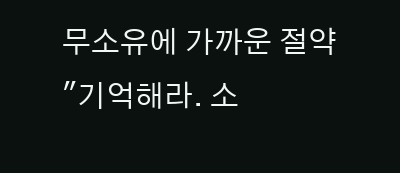무소유에 가까운 절약
"기억해라. 소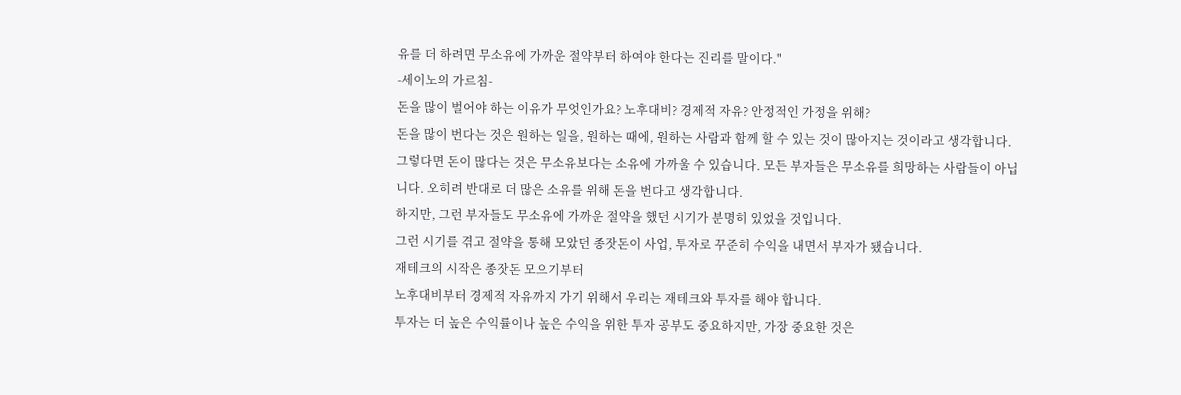유를 더 하려면 무소유에 가까운 절약부터 하여야 한다는 진리를 말이다."
-세이노의 가르침-
돈을 많이 벌어야 하는 이유가 무엇인가요? 노후대비? 경제적 자유? 안정적인 가정을 위해?
돈을 많이 번다는 것은 원하는 일을, 원하는 때에, 원하는 사람과 함께 할 수 있는 것이 많아지는 것이라고 생각합니다.
그렇다면 돈이 많다는 것은 무소유보다는 소유에 가까울 수 있습니다. 모든 부자들은 무소유를 희망하는 사람들이 아닙니다. 오히려 반대로 더 많은 소유를 위해 돈을 번다고 생각합니다.
하지만, 그런 부자들도 무소유에 가까운 절약을 했던 시기가 분명히 있었을 것입니다.
그런 시기를 겪고 절약을 통해 모았던 종잣돈이 사업, 투자로 꾸준히 수익을 내면서 부자가 됐습니다.
재테크의 시작은 종잣돈 모으기부터
노후대비부터 경제적 자유까지 가기 위해서 우리는 재테크와 투자를 해야 합니다.
투자는 더 높은 수익률이나 높은 수익을 위한 투자 공부도 중요하지만, 가장 중요한 것은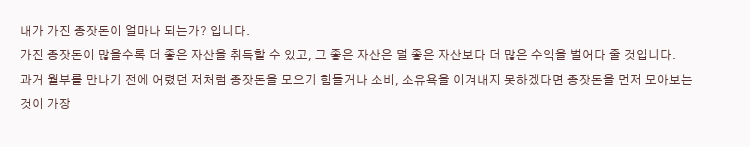내가 가진 종잣돈이 얼마나 되는가? 입니다.
가진 종잣돈이 많을수록 더 좋은 자산을 취득할 수 있고, 그 좋은 자산은 덜 좋은 자산보다 더 많은 수익을 벌어다 줄 것입니다.
과거 월부를 만나기 전에 어렸던 저처럼 종잣돈을 모으기 힘들거나 소비, 소유욕을 이겨내지 못하겠다면 종잣돈을 먼저 모아보는 것이 가장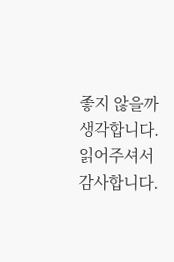좋지 않을까 생각합니다.
읽어주셔서 감사합니다.